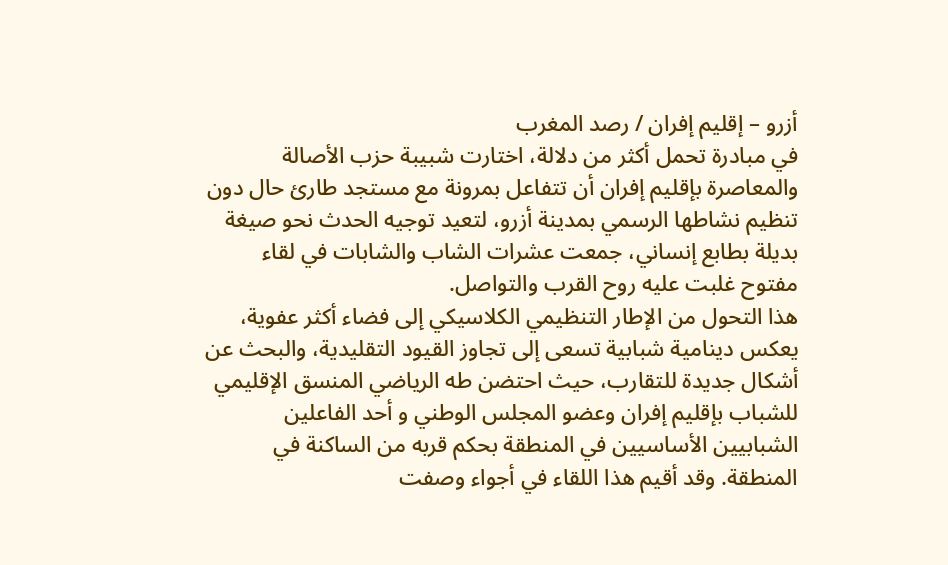أزرو – إقليم إفران / رصد المغرب
في مبادرة تحمل أكثر من دلالة، اختارت شبيبة حزب الأصالة والمعاصرة بإقليم إفران أن تتفاعل بمرونة مع مستجد طارئ حال دون تنظيم نشاطها الرسمي بمدينة أزرو، لتعيد توجيه الحدث نحو صيغة بديلة بطابع إنساني، جمعت عشرات الشاب والشابات في لقاء مفتوح غلبت عليه روح القرب والتواصل.
هذا التحول من الإطار التنظيمي الكلاسيكي إلى فضاء أكثر عفوية، يعكس دينامية شبابية تسعى إلى تجاوز القيود التقليدية، والبحث عن أشكال جديدة للتقارب، حيث احتضن طه الرياضي المنسق الإقليمي للشباب بإقليم إفران وعضو المجلس الوطني و أحد الفاعلين الشبابيين الأساسيين في المنطقة بحكم قربه من الساكنة في المنطقة. وقد أقيم هذا اللقاء في أجواء وصفت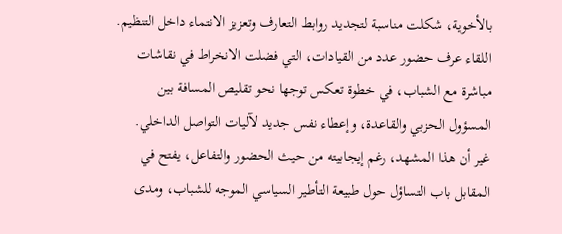بالأخوية، شكلت مناسبة لتجديد روابط التعارف وتعزيز الانتماء داخل التنظيم.
اللقاء عرف حضور عدد من القيادات، التي فضلت الانخراط في نقاشات مباشرة مع الشباب، في خطوة تعكس توجها نحو تقليص المسافة بين المسؤول الحزبي والقاعدة، وإعطاء نفس جديد لآليات التواصل الداخلي.
غير أن هذا المشهد، رغم إيجابيته من حيث الحضور والتفاعل، يفتح في المقابل باب التساؤل حول طبيعة التأطير السياسي الموجه للشباب، ومدى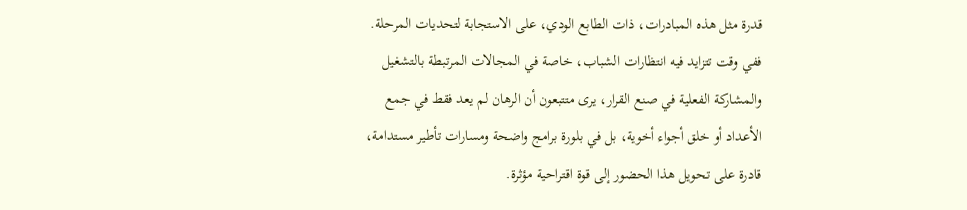قدرة مثل هذه المبادرات، ذات الطابع الودي، على الاستجابة لتحديات المرحلة.
ففي وقت تتزايد فيه انتظارات الشباب، خاصة في المجالات المرتبطة بالتشغيل والمشاركة الفعلية في صنع القرار، يرى متتبعون أن الرهان لم يعد فقط في جمع الأعداد أو خلق أجواء أخوية، بل في بلورة برامج واضحة ومسارات تأطير مستدامة، قادرة على تحويل هذا الحضور إلى قوة اقتراحية مؤثرة.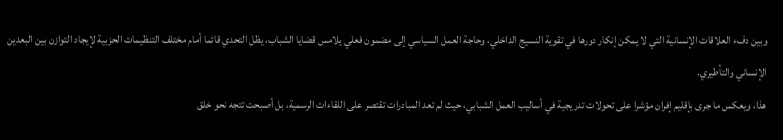وبين دفء العلاقات الإنسانية التي لا يمكن إنكار دورها في تقوية النسيج الداخلي، وحاجة العمل السياسي إلى مضمون فعلي يلامس قضايا الشباب، يظل التحدي قائما أمام مختلف التنظيمات الحزبية لإيجاد التوازن بين البعدين الإنساني والتأطيري.
هذا، ويعكس ما جرى بإقليم إفران مؤشرا على تحولات تدريجية في أساليب العمل الشبابي، حيث لم تعد المبادرات تقتصر على اللقاءات الرسمية، بل أصبحت تتجه نحو خلق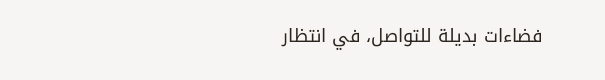فضاءات بديلة للتواصل، في انتظار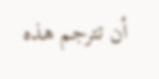أن تترجم هذه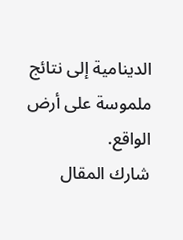الدينامية إلى نتائج ملموسة على أرض الواقع.
شارك المقال